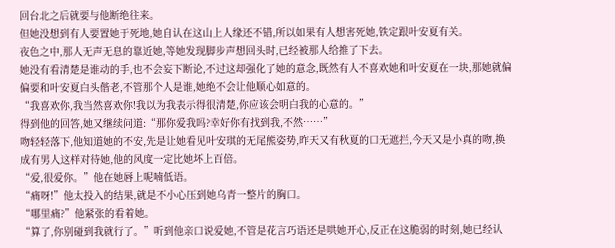回台北之后就要与他断绝往来。
但她没想到有人要置她于死地,她自认在这山上人缘还不错,所以如果有人想害死她,铁定跟叶安夏有关。
夜色之中,那人无声无息的靠近她,等她发现脚步声想回头时,已经被那人给推了下去。
她没有看清楚是谁动的手,也不会妄下断论,不过这却强化了她的意念,既然有人不喜欢她和叶安夏在一块,那她就偏偏要和叶安夏白头偕老,不管那个人是谁,她绝不会让他顺心如意的。
“我喜欢你,我当然喜欢你!我以为我表示得很清楚,你应该会明白我的心意的。”
得到他的回答,她又继续问道:“那你爱我吗?幸好你有找到我,不然……”
吻轻轻落下,他知道她的不安,先是让她看见叶安琪的无尾熊姿势,昨天又有秋夏的口无遮拦,今天又是小真的吻,换成有男人这样对待她,他的风度一定比她坏上百倍。
“爱,很爱你。”他在她唇上呢喃低语。
“痛呀!”他太投入的结果,就是不小心压到她乌青一整片的胸口。
“哪里痛?”他紧张的看着她。
“算了,你别碰到我就行了。”听到他亲口说爱她,不管是花言巧语还是哄她开心,反正在这脆弱的时刻,她已经认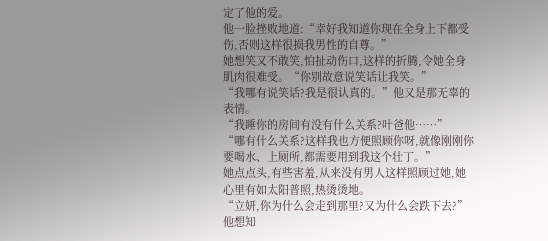定了他的爱。
他一脸挫败地道:“幸好我知道你现在全身上下都受伤,否则这样很损我男性的自尊。”
她想笑又不敢笑,怕扯动伤口,这样的折腾,令她全身肌肉很难受。“你别故意说笑话让我笑。”
“我哪有说笑话?我是很认真的。”他又是那无辜的表情。
“我睡你的房间有没有什么关系?叶爸他……”
“哪有什么关系?这样我也方便照顾你呀,就像刚刚你要喝水、上厕所,都需要用到我这个壮丁。”
她点点头,有些害羞,从来没有男人这样照顾过她,她心里有如太阳普照,热烫烫地。
“立妍,你为什么会走到那里?又为什么会跌下去?”他想知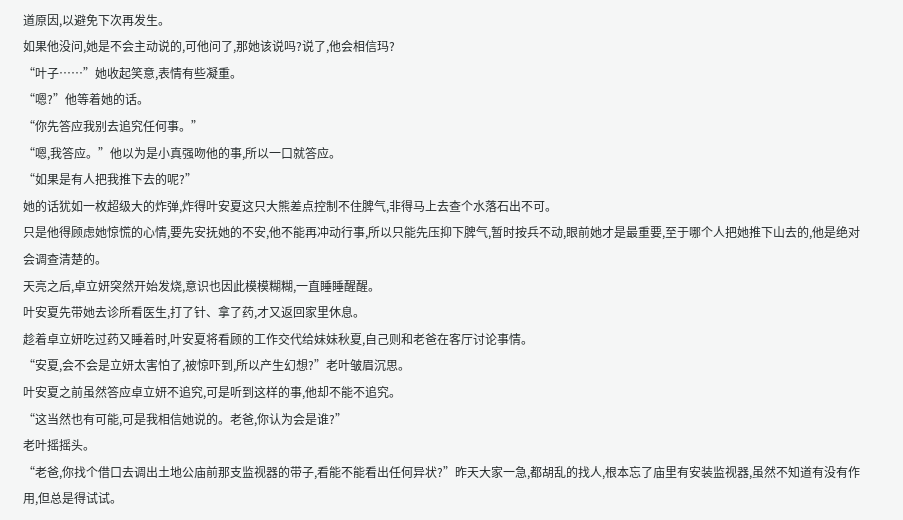道原因,以避免下次再发生。
如果他没问,她是不会主动说的,可他问了,那她该说吗?说了,他会相信玛?
“叶子……”她收起笑意,表情有些凝重。
“嗯?”他等着她的话。
“你先答应我别去追究任何事。”
“嗯,我答应。”他以为是小真强吻他的事,所以一口就答应。
“如果是有人把我推下去的呢?”
她的话犹如一枚超级大的炸弹,炸得叶安夏这只大熊差点控制不住脾气,非得马上去查个水落石出不可。
只是他得顾虑她惊慌的心情,要先安抚她的不安,他不能再冲动行事,所以只能先压抑下脾气,暂时按兵不动,眼前她才是最重要,至于哪个人把她推下山去的,他是绝对会调查清楚的。
天亮之后,卓立妍突然开始发烧,意识也因此模模糊糊,一直睡睡醒醒。
叶安夏先带她去诊所看医生,打了针、拿了药,才又返回家里休息。
趁着卓立妍吃过药又睡着时,叶安夏将看顾的工作交代给妹妹秋夏,自己则和老爸在客厅讨论事情。
“安夏,会不会是立妍太害怕了,被惊吓到,所以产生幻想?”老叶皱眉沉思。
叶安夏之前虽然答应卓立妍不追究,可是听到这样的事,他却不能不追究。
“这当然也有可能,可是我相信她说的。老爸,你认为会是谁?”
老叶摇摇头。
“老爸,你找个借口去调出土地公庙前那支监视器的带子,看能不能看出任何异状?”昨天大家一急,都胡乱的找人,根本忘了庙里有安装监视器,虽然不知道有没有作用,但总是得试试。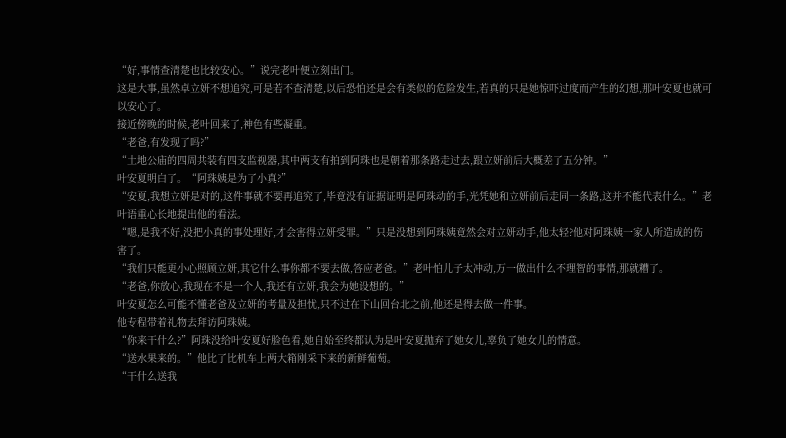“好,事情查清楚也比较安心。”说完老叶便立刻出门。
这是大事,虽然卓立妍不想追究,可是若不查清楚,以后恐怕还是会有类似的危险发生,若真的只是她惊吓过度而产生的幻想,那叶安夏也就可以安心了。
接近傍晚的时候,老叶回来了,神色有些凝重。
“老爸,有发现了吗?”
“土地公庙的四周共装有四支监视器,其中两支有拍到阿珠也是朝着那条路走过去,跟立妍前后大概差了五分钟。”
叶安夏明白了。“阿珠姨是为了小真?”
“安夏,我想立妍是对的,这件事就不要再追究了,毕竟没有证据证明是阿珠动的手,光凭她和立妍前后走同一条路,这并不能代表什么。”老叶语重心长地提出他的看法。
“嗯,是我不好,没把小真的事处理好,才会害得立妍受罪。”只是没想到阿珠姨竟然会对立妍动手,他太轻?他对阿珠姨一家人所造成的伤害了。
“我们只能更小心照顾立妍,其它什么事你都不要去做,答应老爸。”老叶怕儿子太冲动,万一做出什么不理智的事情,那就糟了。
“老爸,你放心,我现在不是一个人,我还有立妍,我会为她设想的。”
叶安夏怎么可能不懂老爸及立妍的考量及担忧,只不过在下山回台北之前,他还是得去做一件事。
他专程带着礼物去拜访阿珠姨。
“你来干什么?”阿珠没给叶安夏好脸色看,她自始至终都认为是叶安夏抛弃了她女儿,辜负了她女儿的情意。
“送水果来的。”他比了比机车上两大箱刚采下来的新鲜葡萄。
“干什么送我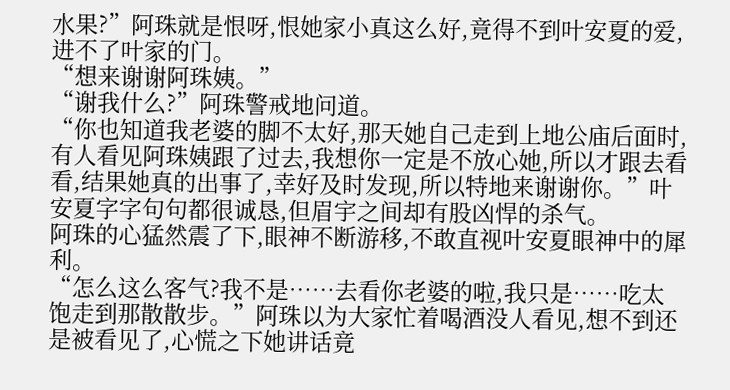水果?”阿珠就是恨呀,恨她家小真这么好,竟得不到叶安夏的爱,进不了叶家的门。
“想来谢谢阿珠姨。”
“谢我什么?”阿珠警戒地问道。
“你也知道我老婆的脚不太好,那天她自己走到上地公庙后面时,有人看见阿珠姨跟了过去,我想你一定是不放心她,所以才跟去看看,结果她真的出事了,幸好及时发现,所以特地来谢谢你。”叶安夏字字句句都很诚恳,但眉宇之间却有股凶悍的杀气。
阿珠的心猛然震了下,眼神不断游移,不敢直视叶安夏眼神中的犀利。
“怎么这么客气?我不是……去看你老婆的啦,我只是……吃太饱走到那散散步。”阿珠以为大家忙着喝酒没人看见,想不到还是被看见了,心慌之下她讲话竟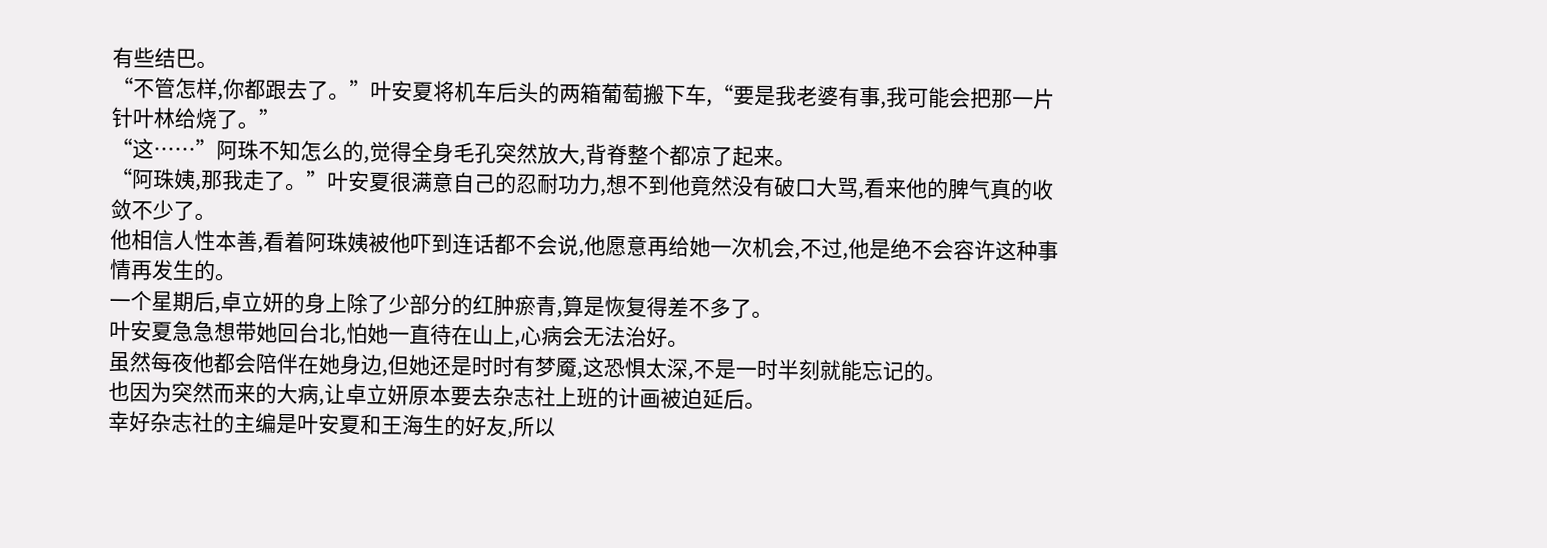有些结巴。
“不管怎样,你都跟去了。”叶安夏将机车后头的两箱葡萄搬下车,“要是我老婆有事,我可能会把那一片针叶林给烧了。”
“这……”阿珠不知怎么的,觉得全身毛孔突然放大,背脊整个都凉了起来。
“阿珠姨,那我走了。”叶安夏很满意自己的忍耐功力,想不到他竟然没有破口大骂,看来他的脾气真的收敛不少了。
他相信人性本善,看着阿珠姨被他吓到连话都不会说,他愿意再给她一次机会,不过,他是绝不会容许这种事情再发生的。
一个星期后,卓立妍的身上除了少部分的红肿瘀青,算是恢复得差不多了。
叶安夏急急想带她回台北,怕她一直待在山上,心病会无法治好。
虽然每夜他都会陪伴在她身边,但她还是时时有梦魇,这恐惧太深,不是一时半刻就能忘记的。
也因为突然而来的大病,让卓立妍原本要去杂志社上班的计画被迫延后。
幸好杂志社的主编是叶安夏和王海生的好友,所以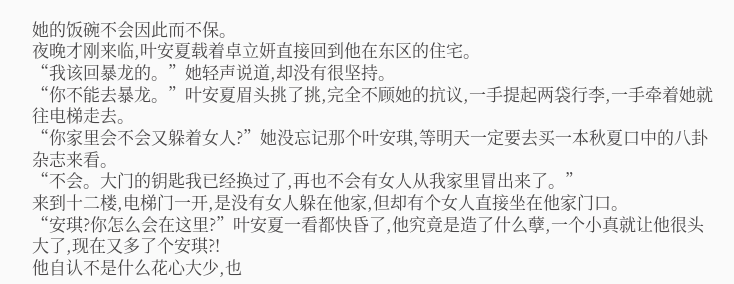她的饭碗不会因此而不保。
夜晚才刚来临,叶安夏载着卓立妍直接回到他在东区的住宅。
“我该回暴龙的。”她轻声说道,却没有很坚持。
“你不能去暴龙。”叶安夏眉头挑了挑,完全不顾她的抗议,一手提起两袋行李,一手牵着她就往电梯走去。
“你家里会不会又躲着女人?”她没忘记那个叶安琪,等明天一定要去买一本秋夏口中的八卦杂志来看。
“不会。大门的钥匙我已经换过了,再也不会有女人从我家里冒出来了。”
来到十二楼,电梯门一开,是没有女人躲在他家,但却有个女人直接坐在他家门口。
“安琪?你怎么会在这里?”叶安夏一看都快昏了,他究竟是造了什么孽,一个小真就让他很头大了,现在又多了个安琪?!
他自认不是什么花心大少,也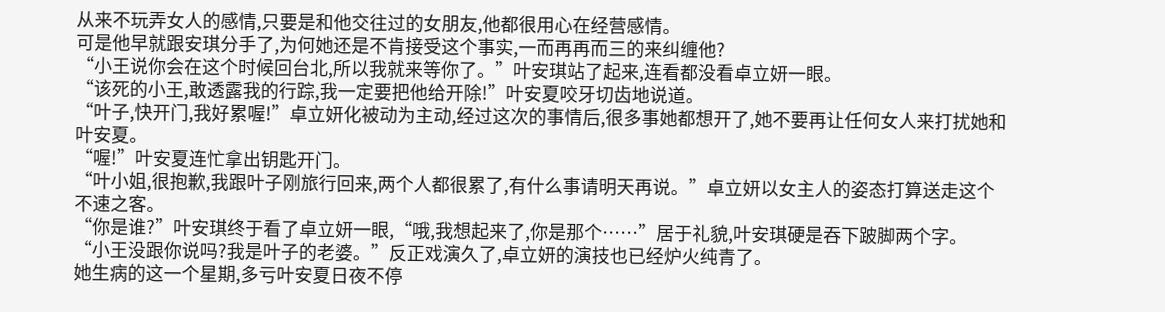从来不玩弄女人的感情,只要是和他交往过的女朋友,他都很用心在经营感情。
可是他早就跟安琪分手了,为何她还是不肯接受这个事实,一而再再而三的来纠缠他?
“小王说你会在这个时候回台北,所以我就来等你了。”叶安琪站了起来,连看都没看卓立妍一眼。
“该死的小王,敢透露我的行踪,我一定要把他给开除!”叶安夏咬牙切齿地说道。
“叶子,快开门,我好累喔!”卓立妍化被动为主动,经过这次的事情后,很多事她都想开了,她不要再让任何女人来打扰她和叶安夏。
“喔!”叶安夏连忙拿出钥匙开门。
“叶小姐,很抱歉,我跟叶子刚旅行回来,两个人都很累了,有什么事请明天再说。”卓立妍以女主人的姿态打算送走这个不速之客。
“你是谁?”叶安琪终于看了卓立妍一眼,“哦,我想起来了,你是那个……”居于礼貌,叶安琪硬是吞下跛脚两个字。
“小王没跟你说吗?我是叶子的老婆。”反正戏演久了,卓立妍的演技也已经炉火纯青了。
她生病的这一个星期,多亏叶安夏日夜不停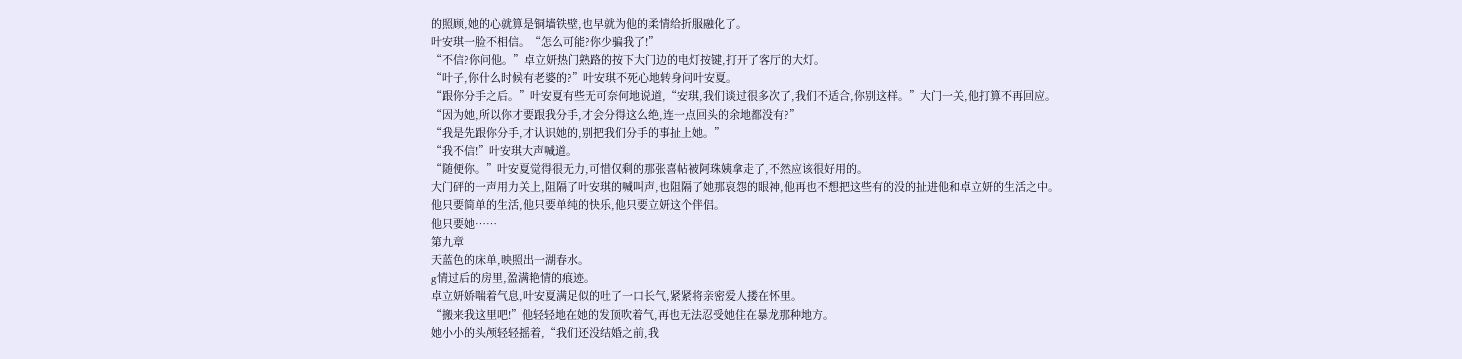的照顾,她的心就算是铜墙铁壁,也早就为他的柔情给折服融化了。
叶安琪一脸不相信。“怎么可能?你少骗我了!”
“不信?你问他。”卓立妍热门熟路的按下大门边的电灯按键,打开了客厅的大灯。
“叶子,你什么时候有老婆的?”叶安琪不死心地转身问叶安夏。
“跟你分手之后。”叶安夏有些无可奈何地说道,“安琪,我们谈过很多次了,我们不适合,你别这样。”大门一关,他打算不再回应。
“因为她,所以你才要跟我分手,才会分得这么绝,连一点回头的余地都没有?”
“我是先跟你分手,才认识她的,别把我们分手的事扯上她。”
“我不信!”叶安琪大声喊道。
“随便你。”叶安夏觉得很无力,可惜仅剩的那张喜帖被阿珠姨拿走了,不然应该很好用的。
大门砰的一声用力关上,阻隔了叶安琪的喊叫声,也阻隔了她那哀怨的眼神,他再也不想把这些有的没的扯进他和卓立妍的生活之中。
他只要简单的生活,他只要单纯的快乐,他只要立妍这个伴侣。
他只要她……
第九章
天蓝色的床单,映照出一湖春水。
g情过后的房里,盈满艳情的痕迹。
卓立妍娇喘着气息,叶安夏满足似的吐了一口长气,紧紧将亲密爱人搂在怀里。
“搬来我这里吧!”他轻轻地在她的发顶吹着气,再也无法忍受她住在暴龙那种地方。
她小小的头颅轻轻摇着,“我们还没结婚之前,我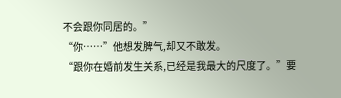不会跟你同居的。”
“你……”他想发脾气,却又不敢发。
“跟你在婚前发生关系,已经是我最大的尺度了。”要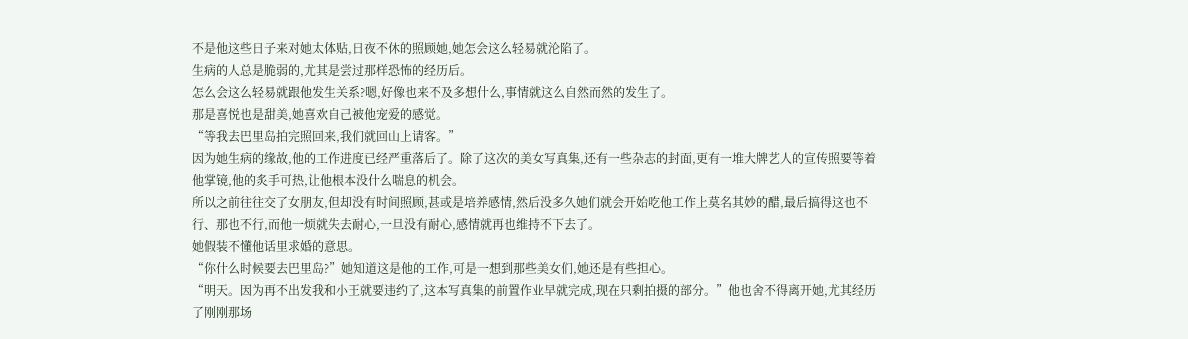不是他这些日子来对她太体贴,日夜不休的照顾她,她怎会这么轻易就沦陷了。
生病的人总是脆弱的,尤其是尝过那样恐怖的经历后。
怎么会这么轻易就跟他发生关系?嗯,好像也来不及多想什么,事情就这么自然而然的发生了。
那是喜悦也是甜美,她喜欢自己被他宠爱的感觉。
“等我去巴里岛拍完照回来,我们就回山上请客。”
因为她生病的缘故,他的工作进度已经严重落后了。除了这次的美女写真集,还有一些杂志的封面,更有一堆大牌艺人的宣传照要等着他掌镜,他的炙手可热,让他根本没什么喘息的机会。
所以之前往往交了女朋友,但却没有时间照顾,甚或是培养感情,然后没多久她们就会开始吃他工作上莫名其妙的醋,最后搞得这也不行、那也不行,而他一烦就失去耐心,一旦没有耐心,感情就再也维持不下去了。
她假装不懂他话里求婚的意思。
“你什么时候要去巴里岛?”她知道这是他的工作,可是一想到那些美女们,她还是有些担心。
“明天。因为再不出发我和小王就要违约了,这本写真集的前置作业早就完成,现在只剩拍摄的部分。”他也舍不得离开她,尤其经历了刚刚那场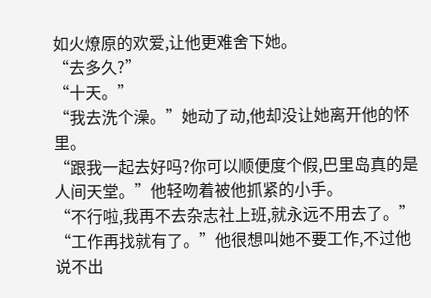如火燎原的欢爱,让他更难舍下她。
“去多久?”
“十天。”
“我去洗个澡。”她动了动,他却没让她离开他的怀里。
“跟我一起去好吗?你可以顺便度个假,巴里岛真的是人间天堂。”他轻吻着被他抓紧的小手。
“不行啦,我再不去杂志社上班,就永远不用去了。”
“工作再找就有了。”他很想叫她不要工作,不过他说不出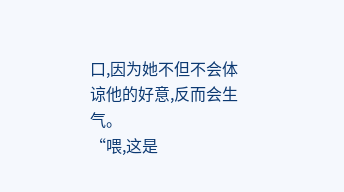口,因为她不但不会体谅他的好意,反而会生气。
“喂,这是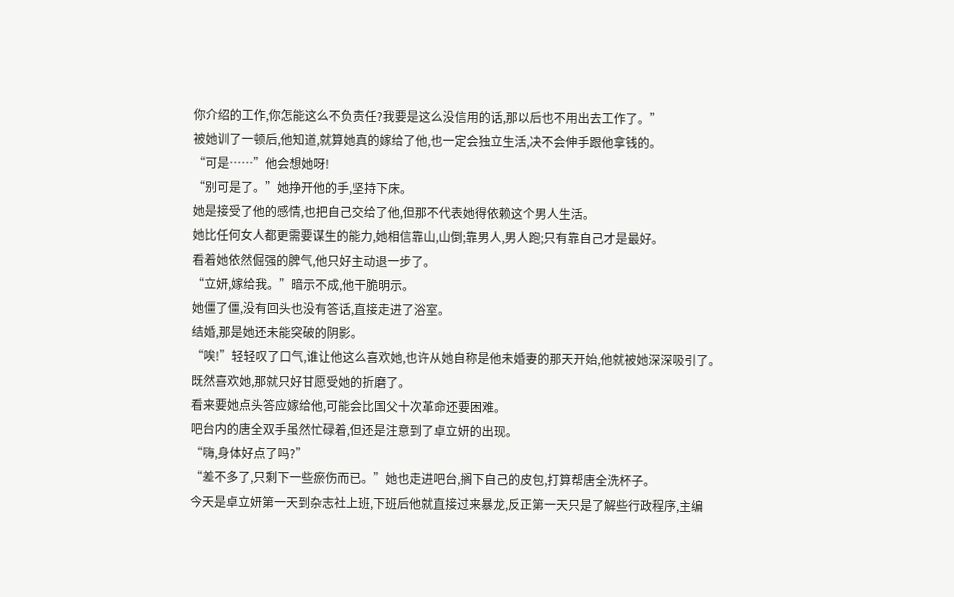你介绍的工作,你怎能这么不负责任?我要是这么没信用的话,那以后也不用出去工作了。”
被她训了一顿后,他知道,就算她真的嫁给了他,也一定会独立生活,决不会伸手跟他拿钱的。
“可是……”他会想她呀!
“别可是了。”她挣开他的手,坚持下床。
她是接受了他的感情,也把自己交给了他,但那不代表她得依赖这个男人生活。
她比任何女人都更需要谋生的能力,她相信靠山,山倒;靠男人,男人跑;只有靠自己才是最好。
看着她依然倔强的脾气,他只好主动退一步了。
“立妍,嫁给我。”暗示不成,他干脆明示。
她僵了僵,没有回头也没有答话,直接走进了浴室。
结婚,那是她还未能突破的阴影。
“唉!”轻轻叹了口气,谁让他这么喜欢她,也许从她自称是他未婚妻的那天开始,他就被她深深吸引了。
既然喜欢她,那就只好甘愿受她的折磨了。
看来要她点头答应嫁给他,可能会比国父十次革命还要困难。
吧台内的唐全双手虽然忙碌着,但还是注意到了卓立妍的出现。
“嗨,身体好点了吗?”
“差不多了,只剩下一些瘀伤而已。”她也走进吧台,搁下自己的皮包,打算帮唐全洗杯子。
今天是卓立妍第一天到杂志社上班,下班后他就直接过来暴龙,反正第一天只是了解些行政程序,主编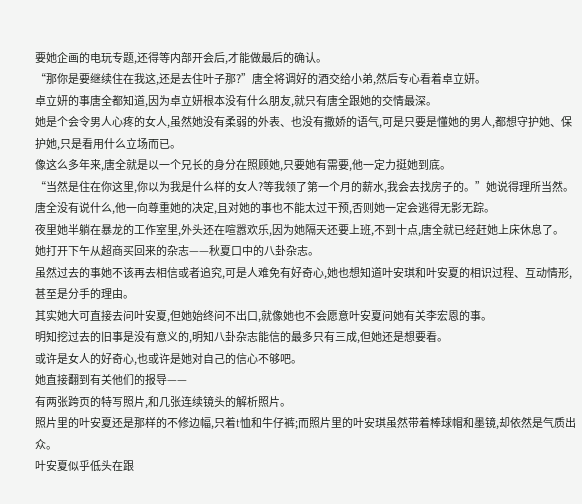要她企画的电玩专题,还得等内部开会后,才能做最后的确认。
“那你是要继续住在我这,还是去住叶子那?”唐全将调好的酒交给小弟,然后专心看着卓立妍。
卓立妍的事唐全都知道,因为卓立妍根本没有什么朋友,就只有唐全跟她的交情最深。
她是个会令男人心疼的女人,虽然她没有柔弱的外表、也没有撒娇的语气,可是只要是懂她的男人,都想守护她、保护她,只是看用什么立场而已。
像这么多年来,唐全就是以一个兄长的身分在照顾她,只要她有需要,他一定力挺她到底。
“当然是住在你这里,你以为我是什么样的女人?等我领了第一个月的薪水,我会去找房子的。”她说得理所当然。
唐全没有说什么,他一向尊重她的决定,且对她的事也不能太过干预,否则她一定会逃得无影无踪。
夜里她半躺在暴龙的工作室里,外头还在喧嚣欢乐,因为她隔天还要上班,不到十点,唐全就已经赶她上床休息了。
她打开下午从超商买回来的杂志——秋夏口中的八卦杂志。
虽然过去的事她不该再去相信或者追究,可是人难免有好奇心,她也想知道叶安琪和叶安夏的相识过程、互动情形,甚至是分手的理由。
其实她大可直接去问叶安夏,但她始终问不出口,就像她也不会愿意叶安夏问她有关李宏恩的事。
明知挖过去的旧事是没有意义的,明知八卦杂志能信的最多只有三成,但她还是想要看。
或许是女人的好奇心,也或许是她对自己的信心不够吧。
她直接翻到有关他们的报导——
有两张跨页的特写照片,和几张连续镜头的解析照片。
照片里的叶安夏还是那样的不修边幅,只着t恤和牛仔裤;而照片里的叶安琪虽然带着棒球帽和墨镜,却依然是气质出众。
叶安夏似乎低头在跟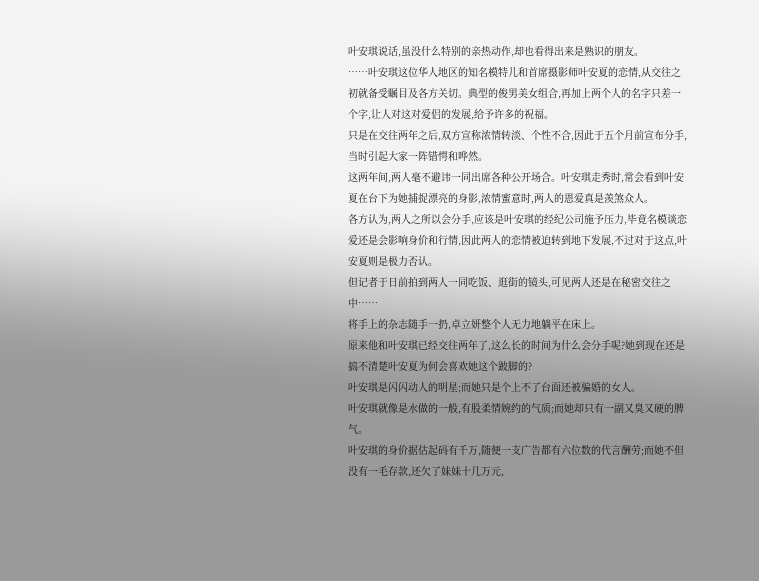叶安琪说话,虽没什么特别的亲热动作,却也看得出来是熟识的朋友。
……叶安琪这位华人地区的知名模特儿和首席摄影师叶安夏的恋情,从交往之初就备受瞩目及各方关切。典型的俊男美女组合,再加上两个人的名字只差一个字,让人对这对爱侣的发展,给予许多的祝福。
只是在交往两年之后,双方宣称浓情转淡、个性不合,因此于五个月前宣布分手,当时引起大家一阵错愕和哗然。
这两年间,两人毫不避讳一同出席各种公开场合。叶安琪走秀时,常会看到叶安夏在台下为她捕捉漂亮的身影,浓情蜜意时,两人的恩爱真是羡煞众人。
各方认为,两人之所以会分手,应该是叶安琪的经纪公司施予压力,毕竟名模谈恋爱还是会影响身价和行情,因此两人的恋情被迫转到地下发展,不过对于这点,叶安夏则是极力否认。
但记者于日前拍到两人一同吃饭、逛街的镜头,可见两人还是在秘密交往之中……
将手上的杂志随手一扔,卓立妍整个人无力地躺平在床上。
原来他和叶安琪已经交往两年了,这么长的时间为什么会分手呢?她到现在还是搞不清楚叶安夏为何会喜欢她这个跛脚的?
叶安琪是闪闪动人的明星;而她只是个上不了台面还被骗婚的女人。
叶安琪就像是水做的一般,有股柔情婉约的气质;而她却只有一副又臭又硬的脾气。
叶安琪的身价据估起码有千万,随便一支广告都有六位数的代言酬劳;而她不但没有一毛存款,还欠了妹妹十几万元,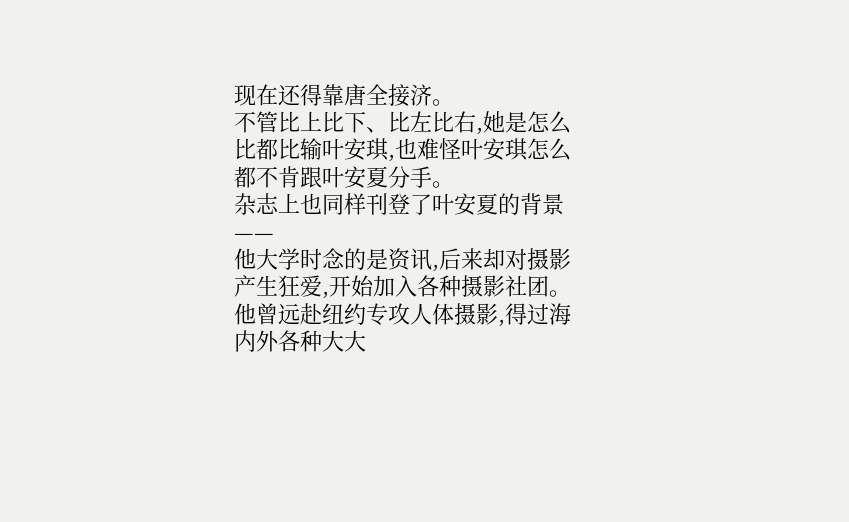现在还得靠唐全接济。
不管比上比下、比左比右,她是怎么比都比输叶安琪,也难怪叶安琪怎么都不肯跟叶安夏分手。
杂志上也同样刊登了叶安夏的背景——
他大学时念的是资讯,后来却对摄影产生狂爱,开始加入各种摄影社团。他曾远赴纽约专攻人体摄影,得过海内外各种大大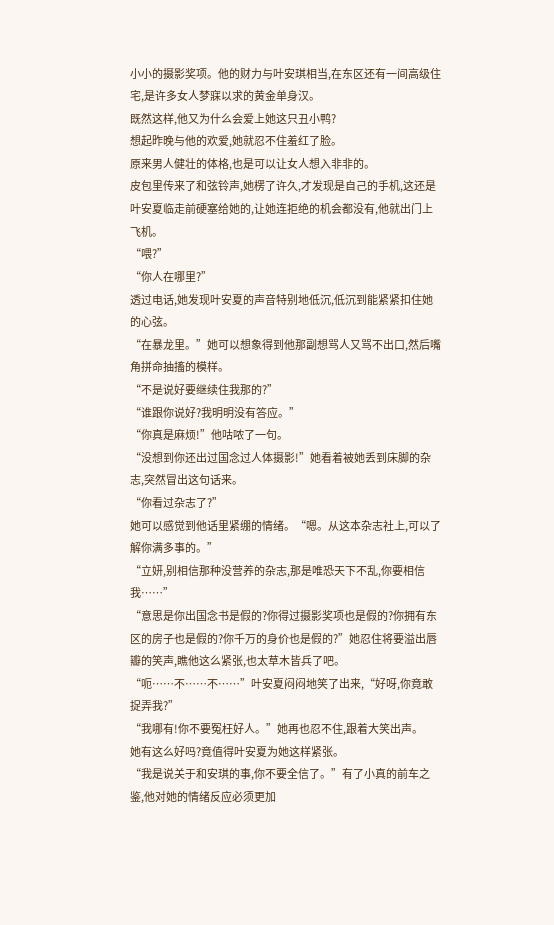小小的摄影奖项。他的财力与叶安琪相当,在东区还有一间高级住宅,是许多女人梦寐以求的黄金单身汉。
既然这样,他又为什么会爱上她这只丑小鸭?
想起昨晚与他的欢爱,她就忍不住羞红了脸。
原来男人健壮的体格,也是可以让女人想入非非的。
皮包里传来了和弦铃声,她楞了许久,才发现是自己的手机,这还是叶安夏临走前硬塞给她的,让她连拒绝的机会都没有,他就出门上飞机。
“喂?”
“你人在哪里?”
透过电话,她发现叶安夏的声音特别地低沉,低沉到能紧紧扣住她的心弦。
“在暴龙里。”她可以想象得到他那副想骂人又骂不出口,然后嘴角拼命抽搐的模样。
“不是说好要继续住我那的?”
“谁跟你说好?我明明没有答应。”
“你真是麻烦!”他咕哝了一句。
“没想到你还出过国念过人体摄影!”她看着被她丢到床脚的杂志,突然冒出这句话来。
“你看过杂志了?”
她可以感觉到他话里紧绷的情绪。“嗯。从这本杂志社上,可以了解你满多事的。”
“立妍,别相信那种没营养的杂志,那是唯恐天下不乱,你要相信我……”
“意思是你出国念书是假的?你得过摄影奖项也是假的?你拥有东区的房子也是假的?你千万的身价也是假的?”她忍住将要溢出唇瓣的笑声,瞧他这么紧张,也太草木皆兵了吧。
“呃……不……不……”叶安夏闷闷地笑了出来,“好呀,你竟敢捉弄我?”
“我哪有!你不要冤枉好人。”她再也忍不住,跟着大笑出声。
她有这么好吗?竟值得叶安夏为她这样紧张。
“我是说关于和安琪的事,你不要全信了。”有了小真的前车之鉴,他对她的情绪反应必须更加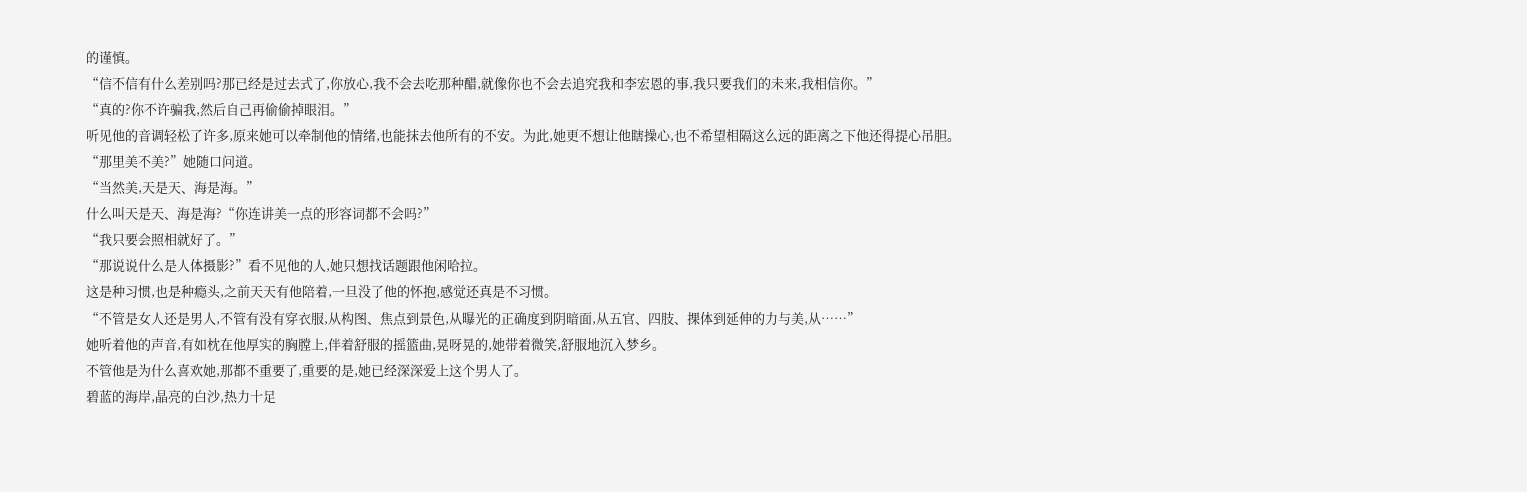的谨慎。
“信不信有什么差别吗?那已经是过去式了,你放心,我不会去吃那种醋,就像你也不会去追究我和李宏恩的事,我只要我们的未来,我相信你。”
“真的?你不许骗我,然后自己再偷偷掉眼泪。”
听见他的音调轻松了许多,原来她可以牵制他的情绪,也能抹去他所有的不安。为此,她更不想让他瞎操心,也不希望相隔这么远的距离之下他还得提心吊胆。
“那里美不美?”她随口问道。
“当然美,天是天、海是海。”
什么叫天是天、海是海?“你连讲美一点的形容词都不会吗?”
“我只要会照相就好了。”
“那说说什么是人体摄影?”看不见他的人,她只想找话题跟他闲哈拉。
这是种习惯,也是种瘾头,之前天天有他陪着,一旦没了他的怀抱,感觉还真是不习惯。
“不管是女人还是男人,不管有没有穿衣服,从构图、焦点到景色,从曝光的正确度到阴暗面,从五官、四肢、捰体到延伸的力与美,从……”
她听着他的声音,有如枕在他厚实的胸膛上,伴着舒服的摇篮曲,晃呀晃的,她带着微笑,舒服地沉入梦乡。
不管他是为什么喜欢她,那都不重要了,重要的是,她已经深深爱上这个男人了。
碧蓝的海岸,晶亮的白沙,热力十足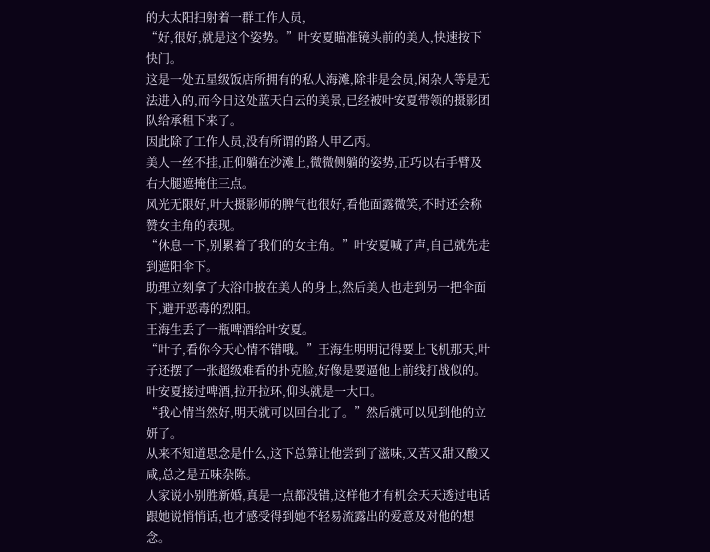的大太阳扫射着一群工作人员,
“好,很好,就是这个姿势。”叶安夏瞄准镜头前的美人,快速按下快门。
这是一处五星级饭店所拥有的私人海滩,除非是会员,闲杂人等是无法进入的,而今日这处蓝天白云的美景,已经被叶安夏带领的摄影团队给承租下来了。
因此除了工作人员,没有所谓的路人甲乙丙。
美人一丝不挂,正仰躺在沙滩上,微微侧躺的姿势,正巧以右手臂及右大腿遮掩住三点。
风光无限好,叶大摄影师的脾气也很好,看他面露微笑,不时还会称赞女主角的表现。
“休息一下,别累着了我们的女主角。”叶安夏喊了声,自己就先走到遮阳伞下。
助理立刻拿了大浴巾披在美人的身上,然后美人也走到另一把伞面下,避开恶毒的烈阳。
王海生丢了一瓶啤酒给叶安夏。
“叶子,看你今天心情不错哦。”王海生明明记得要上飞机那天,叶子还摆了一张超级难看的扑克脸,好像是要逼他上前线打战似的。
叶安夏接过啤酒,拉开拉环,仰头就是一大口。
“我心情当然好,明天就可以回台北了。”然后就可以见到他的立妍了。
从来不知道思念是什么,这下总算让他尝到了滋味,又苦又甜又酸又咸,总之是五味杂陈。
人家说小别胜新婚,真是一点都没错,这样他才有机会天天透过电话跟她说悄悄话,也才感受得到她不轻易流露出的爱意及对他的想念。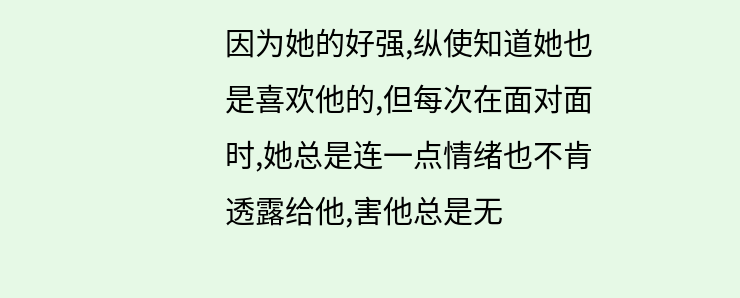因为她的好强,纵使知道她也是喜欢他的,但每次在面对面时,她总是连一点情绪也不肯透露给他,害他总是无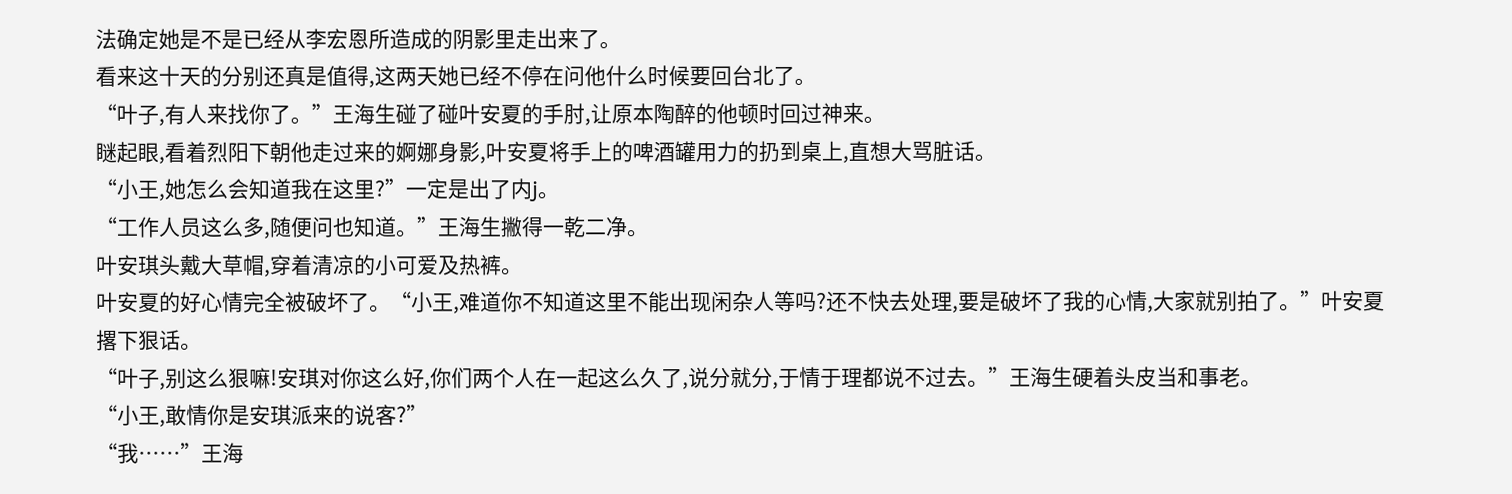法确定她是不是已经从李宏恩所造成的阴影里走出来了。
看来这十天的分别还真是值得,这两天她已经不停在问他什么时候要回台北了。
“叶子,有人来找你了。”王海生碰了碰叶安夏的手肘,让原本陶醉的他顿时回过神来。
瞇起眼,看着烈阳下朝他走过来的婀娜身影,叶安夏将手上的啤酒罐用力的扔到桌上,直想大骂脏话。
“小王,她怎么会知道我在这里?”一定是出了内j。
“工作人员这么多,随便问也知道。”王海生撇得一乾二净。
叶安琪头戴大草帽,穿着清凉的小可爱及热裤。
叶安夏的好心情完全被破坏了。“小王,难道你不知道这里不能出现闲杂人等吗?还不快去处理,要是破坏了我的心情,大家就别拍了。”叶安夏撂下狠话。
“叶子,别这么狠嘛!安琪对你这么好,你们两个人在一起这么久了,说分就分,于情于理都说不过去。”王海生硬着头皮当和事老。
“小王,敢情你是安琪派来的说客?”
“我……”王海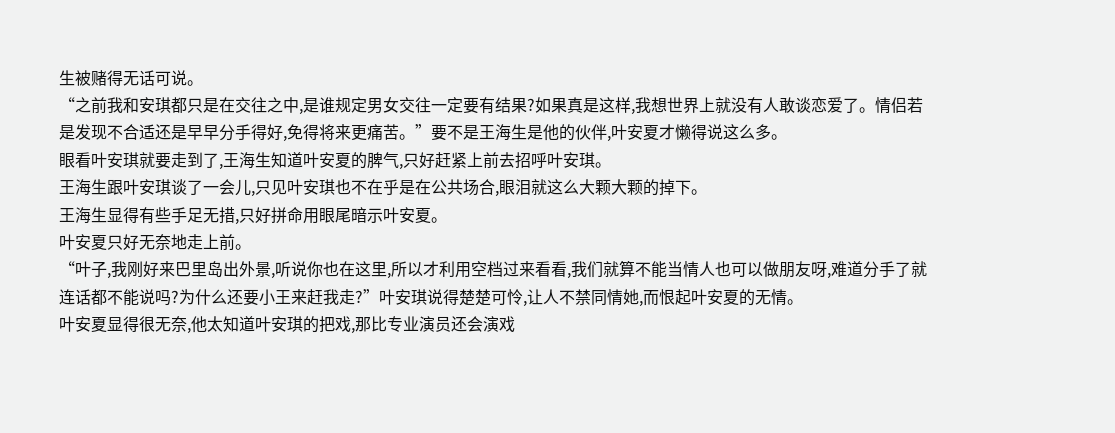生被赌得无话可说。
“之前我和安琪都只是在交往之中,是谁规定男女交往一定要有结果?如果真是这样,我想世界上就没有人敢谈恋爱了。情侣若是发现不合适还是早早分手得好,免得将来更痛苦。”要不是王海生是他的伙伴,叶安夏才懒得说这么多。
眼看叶安琪就要走到了,王海生知道叶安夏的脾气,只好赶紧上前去招呼叶安琪。
王海生跟叶安琪谈了一会儿,只见叶安琪也不在乎是在公共场合,眼泪就这么大颗大颗的掉下。
王海生显得有些手足无措,只好拼命用眼尾暗示叶安夏。
叶安夏只好无奈地走上前。
“叶子,我刚好来巴里岛出外景,听说你也在这里,所以才利用空档过来看看,我们就算不能当情人也可以做朋友呀,难道分手了就连话都不能说吗?为什么还要小王来赶我走?”叶安琪说得楚楚可怜,让人不禁同情她,而恨起叶安夏的无情。
叶安夏显得很无奈,他太知道叶安琪的把戏,那比专业演员还会演戏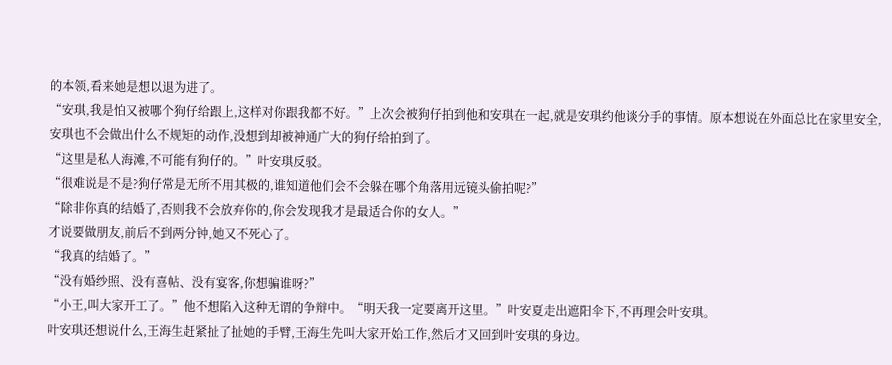的本领,看来她是想以退为进了。
“安琪,我是怕又被哪个狗仔给跟上,这样对你跟我都不好。”上次会被狗仔拍到他和安琪在一起,就是安琪约他谈分手的事情。原本想说在外面总比在家里安全,安琪也不会做出什么不规矩的动作,没想到却被神通广大的狗仔给拍到了。
“这里是私人海滩,不可能有狗仔的。”叶安琪反驳。
“很难说是不是?狗仔常是无所不用其极的,谁知道他们会不会躲在哪个角落用远镜头偷拍呢?”
“除非你真的结婚了,否则我不会放弃你的,你会发现我才是最适合你的女人。”
才说要做朋友,前后不到两分钟,她又不死心了。
“我真的结婚了。”
“没有婚纱照、没有喜帖、没有宴客,你想骗谁呀?”
“小王,叫大家开工了。”他不想陷入这种无谓的争辩中。“明天我一定要离开这里。”叶安夏走出遮阳伞下,不再理会叶安琪。
叶安琪还想说什么,王海生赶紧扯了扯她的手臂,王海生先叫大家开始工作,然后才又回到叶安琪的身边。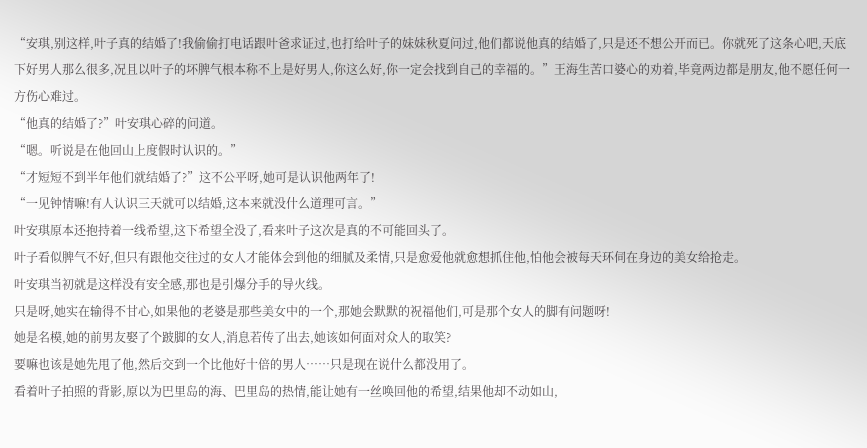“安琪,别这样,叶子真的结婚了!我偷偷打电话跟叶爸求证过,也打给叶子的妹妹秋夏问过,他们都说他真的结婚了,只是还不想公开而已。你就死了这条心吧,天底下好男人那么很多,况且以叶子的坏脾气根本称不上是好男人,你这么好,你一定会找到自己的幸福的。”王海生苦口婆心的劝着,毕竟两边都是朋友,他不愿任何一方伤心难过。
“他真的结婚了?”叶安琪心碎的问道。
“嗯。听说是在他回山上度假时认识的。”
“才短短不到半年他们就结婚了?”这不公平呀,她可是认识他两年了!
“一见钟情嘛!有人认识三天就可以结婚,这本来就没什么道理可言。”
叶安琪原本还抱持着一线希望,这下希望全没了,看来叶子这次是真的不可能回头了。
叶子看似脾气不好,但只有跟他交往过的女人才能体会到他的细腻及柔情,只是愈爱他就愈想抓住他,怕他会被每天环伺在身边的美女给抢走。
叶安琪当初就是这样没有安全感,那也是引爆分手的导火线。
只是呀,她实在输得不甘心,如果他的老婆是那些美女中的一个,那她会默默的祝福他们,可是那个女人的脚有问题呀!
她是名模,她的前男友娶了个跛脚的女人,消息若传了出去,她该如何面对众人的取笑?
要嘛也该是她先甩了他,然后交到一个比他好十倍的男人……只是现在说什么都没用了。
看着叶子拍照的背影,原以为巴里岛的海、巴里岛的热情,能让她有一丝唤回他的希望,结果他却不动如山,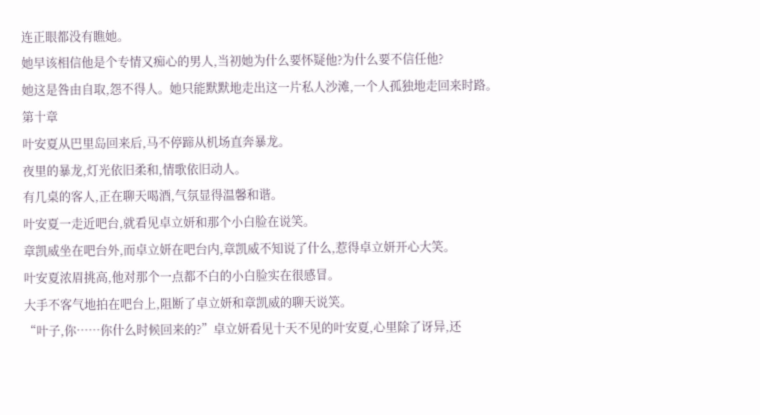连正眼都没有瞧她。
她早该相信他是个专情又痴心的男人,当初她为什么要怀疑他?为什么要不信任他?
她这是咎由自取,怨不得人。她只能默默地走出这一片私人沙滩,一个人孤独地走回来时路。
第十章
叶安夏从巴里岛回来后,马不停蹄从机场直奔暴龙。
夜里的暴龙,灯光依旧柔和,情歌依旧动人。
有几桌的客人,正在聊天喝酒,气氛显得温馨和谐。
叶安夏一走近吧台,就看见卓立妍和那个小白脸在说笑。
章凯威坐在吧台外,而卓立妍在吧台内,章凯威不知说了什么,惹得卓立妍开心大笑。
叶安夏浓眉挑高,他对那个一点都不白的小白脸实在很感冒。
大手不客气地拍在吧台上,阻断了卓立妍和章凯威的聊天说笑。
“叶子,你……你什么时候回来的?”卓立妍看见十天不见的叶安夏,心里除了讶异,还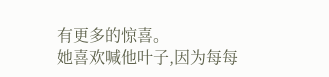有更多的惊喜。
她喜欢喊他叶子,因为每每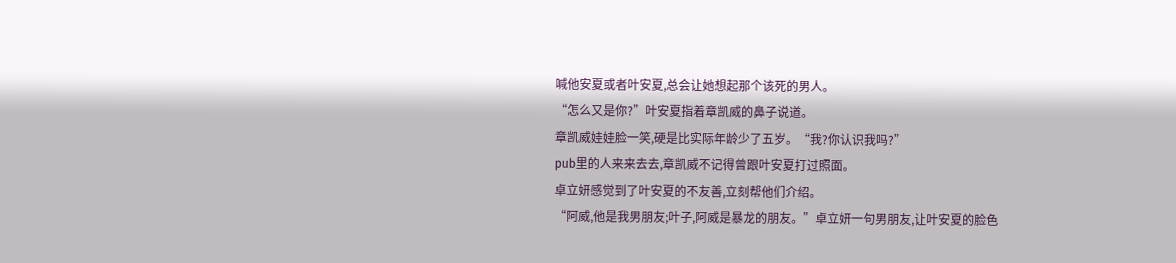喊他安夏或者叶安夏,总会让她想起那个该死的男人。
“怎么又是你?”叶安夏指着章凯威的鼻子说道。
章凯威娃娃脸一笑,硬是比实际年龄少了五岁。“我?你认识我吗?”
pub里的人来来去去,章凯威不记得曾跟叶安夏打过照面。
卓立妍感觉到了叶安夏的不友善,立刻帮他们介绍。
“阿威,他是我男朋友;叶子,阿威是暴龙的朋友。”卓立妍一句男朋友,让叶安夏的脸色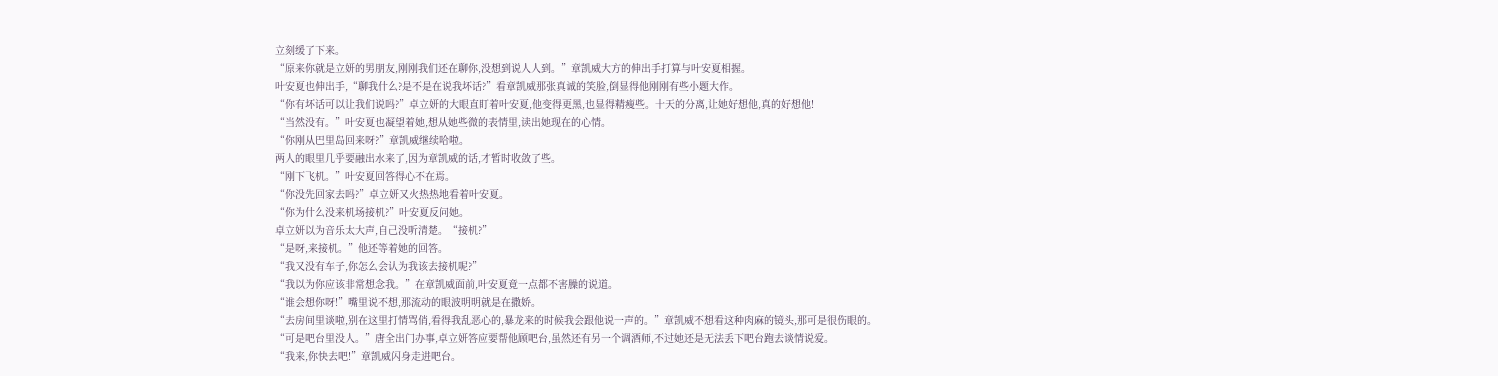立刻缓了下来。
“原来你就是立妍的男朋友,刚刚我们还在聊你,没想到说人人到。”章凯威大方的伸出手打算与叶安夏相握。
叶安夏也伸出手,“聊我什么?是不是在说我坏话?”看章凯威那张真诚的笑脸,倒显得他刚刚有些小题大作。
“你有坏话可以让我们说吗?”卓立妍的大眼直盯着叶安夏,他变得更黑,也显得精瘦些。十天的分离,让她好想他,真的好想他!
“当然没有。”叶安夏也凝望着她,想从她些微的表情里,读出她现在的心情。
“你刚从巴里岛回来呀?”章凯威继续哈啦。
两人的眼里几乎要融出水来了,因为章凯威的话,才暂时收敛了些。
“刚下飞机。”叶安夏回答得心不在焉。
“你没先回家去吗?”卓立妍又火热热地看着叶安夏。
“你为什么没来机场接机?”叶安夏反问她。
卓立妍以为音乐太大声,自己没听清楚。“接机?”
“是呀,来接机。”他还等着她的回答。
“我又没有车子,你怎么会认为我该去接机呢?”
“我以为你应该非常想念我。”在章凯威面前,叶安夏竟一点都不害臊的说道。
“谁会想你呀!”嘴里说不想,那流动的眼波明明就是在撒娇。
“去房间里谈啦,别在这里打情骂俏,看得我乱恶心的,暴龙来的时候我会跟他说一声的。”章凯威不想看这种肉麻的镜头,那可是很伤眼的。
“可是吧台里没人。”唐全出门办事,卓立妍答应要帮他顾吧台,虽然还有另一个调酒师,不过她还是无法丢下吧台跑去谈情说爱。
“我来,你快去吧!”章凯威闪身走进吧台。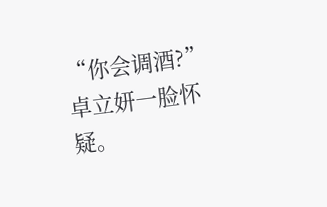“你会调酒?”卓立妍一脸怀疑。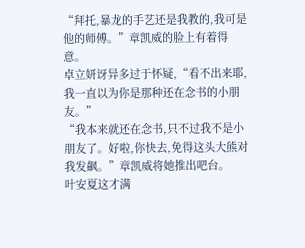“拜托,暴龙的手艺还是我教的,我可是他的师傅。”章凯威的脸上有着得意。
卓立妍讶异多过于怀疑,“看不出来耶,我一直以为你是那种还在念书的小朋友。”
“我本来就还在念书,只不过我不是小朋友了。好啦,你快去,免得这头大熊对我发飙。”章凯威将她推出吧台。
叶安夏这才满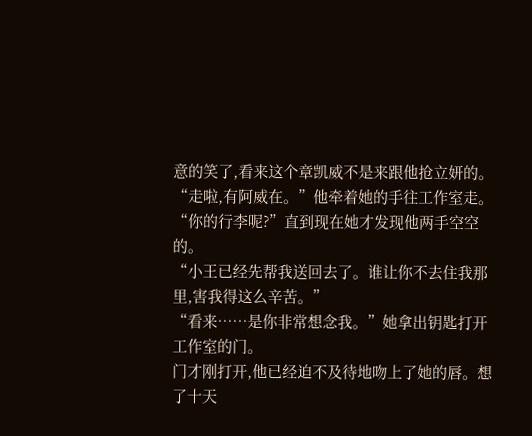意的笑了,看来这个章凯威不是来跟他抢立妍的。
“走啦,有阿威在。”他牵着她的手往工作室走。
“你的行李呢?”直到现在她才发现他两手空空的。
“小王已经先帮我送回去了。谁让你不去住我那里,害我得这么辛苦。”
“看来……是你非常想念我。”她拿出钥匙打开工作室的门。
门才刚打开,他已经迫不及待地吻上了她的唇。想了十天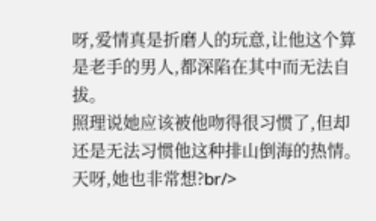呀,爱情真是折磨人的玩意,让他这个算是老手的男人,都深陷在其中而无法自拔。
照理说她应该被他吻得很习惯了,但却还是无法习惯他这种排山倒海的热情。
天呀,她也非常想?br/>